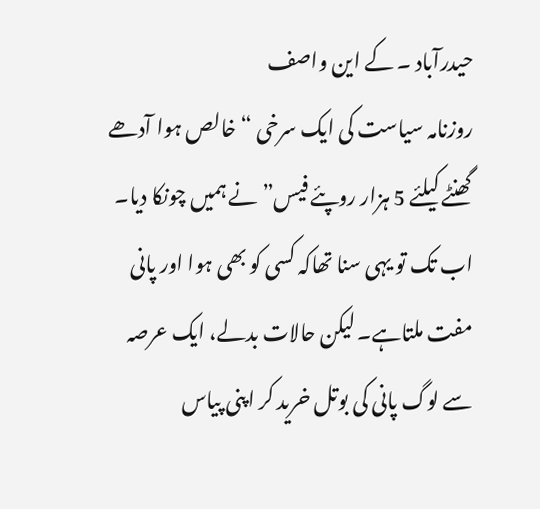حیدرآباد ۔ کے این واصف
روزنامہ سیاست کی ایک سرخی “خالص ہوا آدھے گھنٹے کیلئے 5 ہزار روپئے فیس” نے ہمیں چونکا دیا۔ اب تک تو یہی سنا تھاکہ کسی کو بھی ہوا اور پانی مفت ملتاہے۔ لیکن حالات بدلے، ایک عرصہ سے لوگ پانی کی بوتل خرید کر اپنی پیاس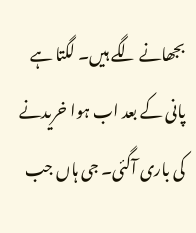بجھانے لگے ہیں۔ لگتا ہے پانی کے بعد اب ہوا خریدنے کی باری آگئی۔ جی ہاں جب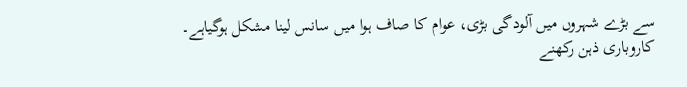سے بڑے شہروں میں آلودگی بڑی، عوام کا صاف ہوا میں سانس لینا مشکل ہوگیاہے۔
کاروباری ذہن رکھنے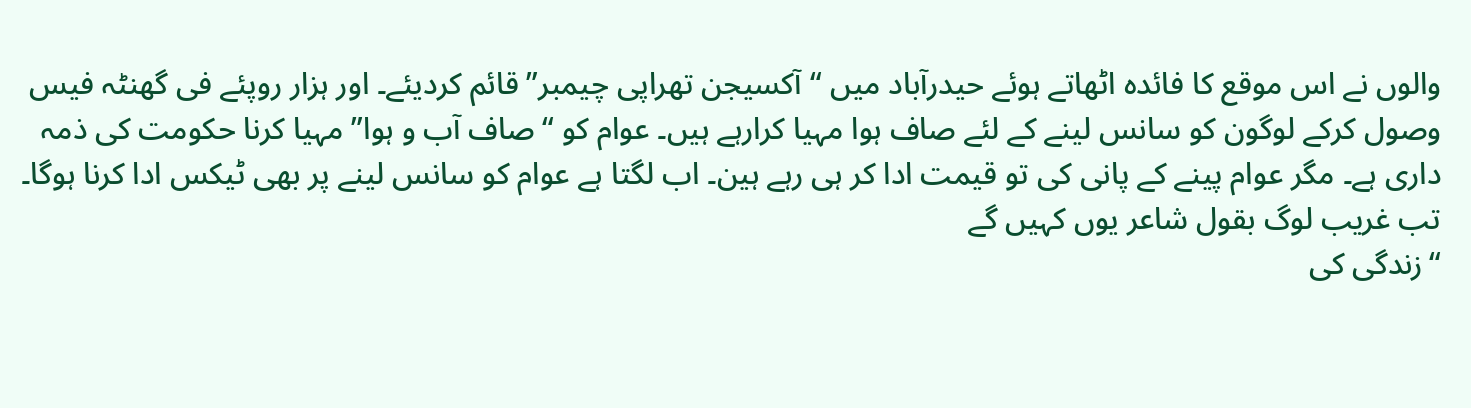والوں نے اس موقع کا فائدہ اٹھاتے ہوئے حیدرآباد میں “آکسیجن تھراپی چیمبر” قائم کردیئے۔ اور ہزار روپئے فی گھنٹہ فیس وصول کرکے لوگون کو سانس لینے کے لئے صاف ہوا مہیا کرارہے ہیں۔ عوام کو “صاف آب و ہوا” مہیا کرنا حکومت کی ذمہ داری ہے۔ مگر عوام پینے کے پانی کی تو قیمت ادا کر ہی رہے ہین۔ اب لگتا ہے عوام کو سانس لینے پر بھی ٹیکس ادا کرنا ہوگا۔ تب غریب لوگ بقول شاعر یوں کہیں گے
“زندگی کی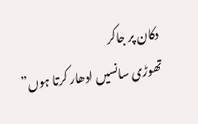دکان پر جاکر
تھوڑی سانسیں ادھار کرتا ہوں”